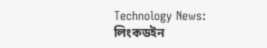Technology News: লিংকডইন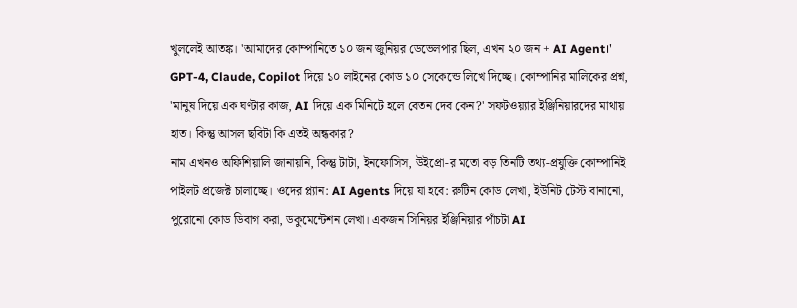খুললেই আতঙ্ক। 'আমাদের কোম্পানিতে ১০ জন জুনিয়র ডেভেলপার ছিল, এখন ২০ জন + AI Agent।' GPT-4, Claude, Copilot দিয়ে ১০ লাইনের কোড ১০ সেকেন্ডে লিখে দিচ্ছে। কোম্পানির মালিকের প্রশ্ন, 'মানুষ দিয়ে এক ঘণ্টার কাজ, AI দিয়ে এক মিনিটে হলে বেতন দেব কেন?' সফটওয়্যার ইঞ্জিনিয়ারদের মাথায় হাত। কিন্তু আসল ছবিটা কি এতই অন্ধকার?
নাম এখনও অফিশিয়ালি জানায়নি, কিন্তু টাটা, ইনফোসিস, উইপ্রো-র মতো বড় তিনটি তথ্য-প্রযুক্তি কোম্পানিই পাইলট প্রজেক্ট চালাচ্ছে। ওদের প্ল্যান: AI Agents দিয়ে যা হবে: রুটিন কোড লেখা, ইউনিট টেস্ট বানানো, পুরোনো কোড ডিবাগ করা, ডকুমেন্টেশন লেখা। একজন সিনিয়র ইঞ্জিনিয়ার পাঁচটা AI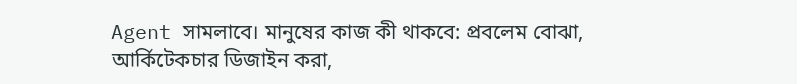Agent সামলাবে। মানুষের কাজ কী থাকবে: প্রবলেম বোঝা, আর্কিটেকচার ডিজাইন করা,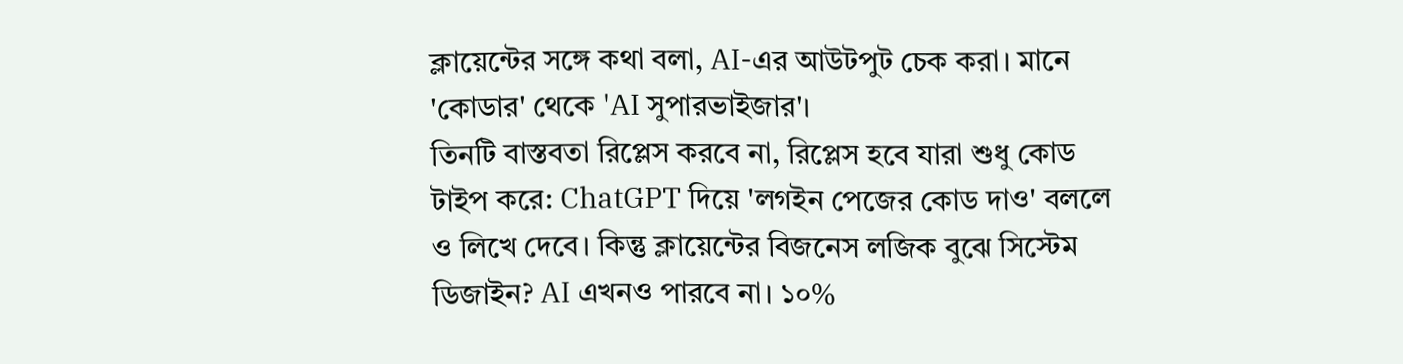ক্লায়েন্টের সঙ্গে কথা বলা, AI-এর আউটপুট চেক করা। মানে 'কোডার' থেকে 'AI সুপারভাইজার'।
তিনটি বাস্তবতা রিপ্লেস করবে না, রিপ্লেস হবে যারা শুধু কোড টাইপ করে: ChatGPT দিয়ে 'লগইন পেজের কোড দাও' বললে ও লিখে দেবে। কিন্তু ক্লায়েন্টের বিজনেস লজিক বুঝে সিস্টেম ডিজাইন? AI এখনও পারবে না। ১০%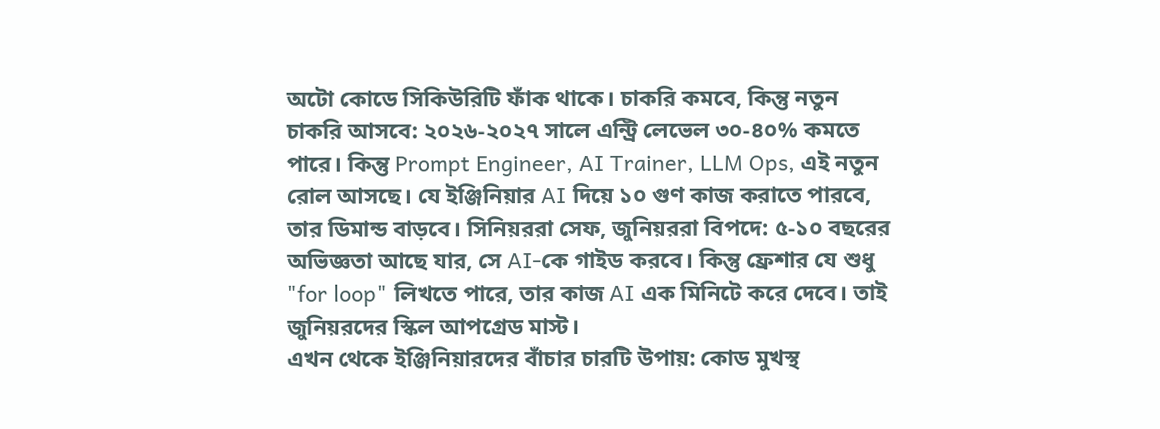অটো কোডে সিকিউরিটি ফাঁক থাকে। চাকরি কমবে, কিন্তু নতুন চাকরি আসবে: ২০২৬-২০২৭ সালে এন্ট্রি লেভেল ৩০-৪০% কমতে পারে। কিন্তু Prompt Engineer, AI Trainer, LLM Ops, এই নতুন রোল আসছে। যে ইঞ্জিনিয়ার AI দিয়ে ১০ গুণ কাজ করাতে পারবে, তার ডিমান্ড বাড়বে। সিনিয়ররা সেফ, জুনিয়ররা বিপদে: ৫-১০ বছরের অভিজ্ঞতা আছে যার, সে AI-কে গাইড করবে। কিন্তু ফ্রেশার যে শুধু "for loop" লিখতে পারে, তার কাজ AI এক মিনিটে করে দেবে। তাই জুনিয়রদের স্কিল আপগ্রেড মাস্ট।
এখন থেকে ইঞ্জিনিয়ারদের বাঁচার চারটি উপায়: কোড মুখস্থ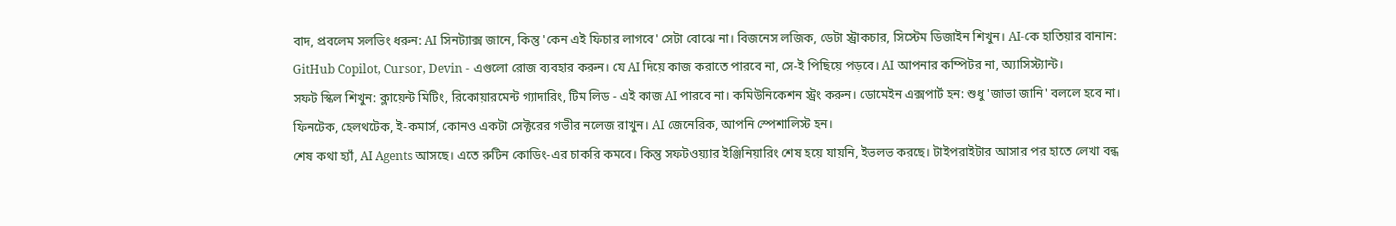বাদ, প্রবলেম সলভিং ধরুন: AI সিনট্যাক্স জানে, কিন্তু 'কেন এই ফিচার লাগবে' সেটা বোঝে না। বিজনেস লজিক, ডেটা স্ট্রাকচার, সিস্টেম ডিজাইন শিখুন। AI-কে হাতিয়ার বানান: GitHub Copilot, Cursor, Devin - এগুলো রোজ ব্যবহার করুন। যে AI দিয়ে কাজ করাতে পারবে না, সে-ই পিছিয়ে পড়বে। AI আপনার কম্পিটর না, অ্যাসিস্ট্যান্ট।
সফট স্কিল শিখুন: ক্লায়েন্ট মিটিং, রিকোয়ারমেন্ট গ্যাদারিং, টিম লিড - এই কাজ AI পারবে না। কমিউনিকেশন স্ট্রং করুন। ডোমেইন এক্সপার্ট হন: শুধু 'জাভা জানি' বললে হবে না। ফিনটেক, হেলথটেক, ই-কমার্স, কোনও একটা সেক্টরের গভীর নলেজ রাখুন। AI জেনেরিক, আপনি স্পেশালিস্ট হন।
শেষ কথা হ্যাঁ, AI Agents আসছে। এতে রুটিন কোডিং-এর চাকরি কমবে। কিন্তু সফটওয়্যার ইঞ্জিনিয়ারিং শেষ হয়ে যায়নি, ইভলভ করছে। টাইপরাইটার আসার পর হাতে লেখা বন্ধ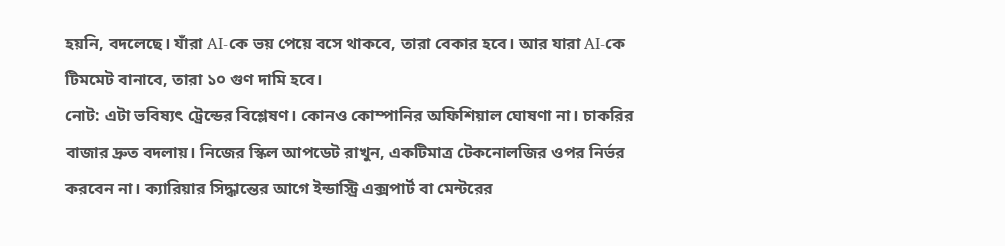হয়নি, বদলেছে। যাঁরা AI-কে ভয় পেয়ে বসে থাকবে, তারা বেকার হবে। আর যারা AI-কে টিমমেট বানাবে, তারা ১০ গুণ দামি হবে।
নোট: এটা ভবিষ্যৎ ট্রেন্ডের বিশ্লেষণ। কোনও কোম্পানির অফিশিয়াল ঘোষণা না। চাকরির বাজার দ্রুত বদলায়। নিজের স্কিল আপডেট রাখুন, একটিমাত্র টেকনোলজির ওপর নির্ভর করবেন না। ক্যারিয়ার সিদ্ধান্তের আগে ইন্ডাস্ট্রি এক্সপার্ট বা মেন্টরের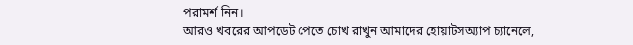পরামর্শ নিন।
আরও খবরের আপডেট পেতে চোখ রাখুন আমাদের হোয়াটসঅ্যাপ চ্যানেলে,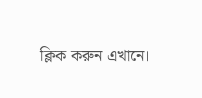ক্লিক করুন এখানে।